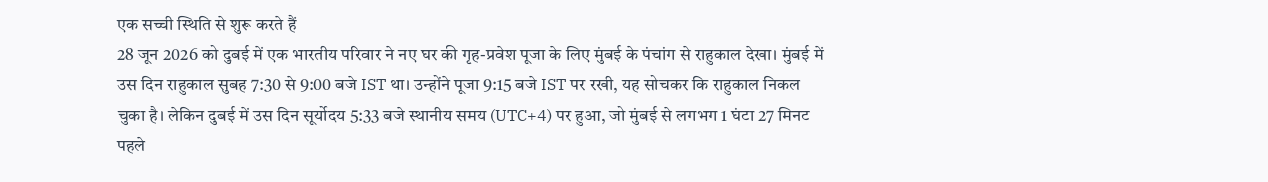एक सच्ची स्थिति से शुरू करते हैं
28 जून 2026 को दुबई में एक भारतीय परिवार ने नए घर की गृह-प्रवेश पूजा के लिए मुंबई के पंचांग से राहुकाल देखा। मुंबई में उस दिन राहुकाल सुबह 7:30 से 9:00 बजे IST था। उन्होंने पूजा 9:15 बजे IST पर रखी, यह सोचकर कि राहुकाल निकल चुका है। लेकिन दुबई में उस दिन सूर्योदय 5:33 बजे स्थानीय समय (UTC+4) पर हुआ, जो मुंबई से लगभग 1 घंटा 27 मिनट पहले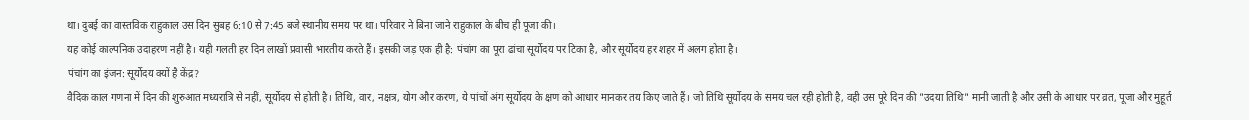था। दुबई का वास्तविक राहुकाल उस दिन सुबह 6:10 से 7:45 बजे स्थानीय समय पर था। परिवार ने बिना जाने राहुकाल के बीच ही पूजा की।
यह कोई काल्पनिक उदाहरण नहीं है। यही गलती हर दिन लाखों प्रवासी भारतीय करते हैं। इसकी जड़ एक ही है: पंचांग का पूरा ढांचा सूर्योदय पर टिका है, और सूर्योदय हर शहर में अलग होता है।
पंचांग का इंजन: सूर्योदय क्यों है केंद्र?
वैदिक काल गणना में दिन की शुरुआत मध्यरात्रि से नहीं, सूर्योदय से होती है। तिथि, वार, नक्षत्र, योग और करण, ये पांचों अंग सूर्योदय के क्षण को आधार मानकर तय किए जाते हैं। जो तिथि सूर्योदय के समय चल रही होती है, वही उस पूरे दिन की "उदया तिथि" मानी जाती है और उसी के आधार पर व्रत, पूजा और मुहूर्त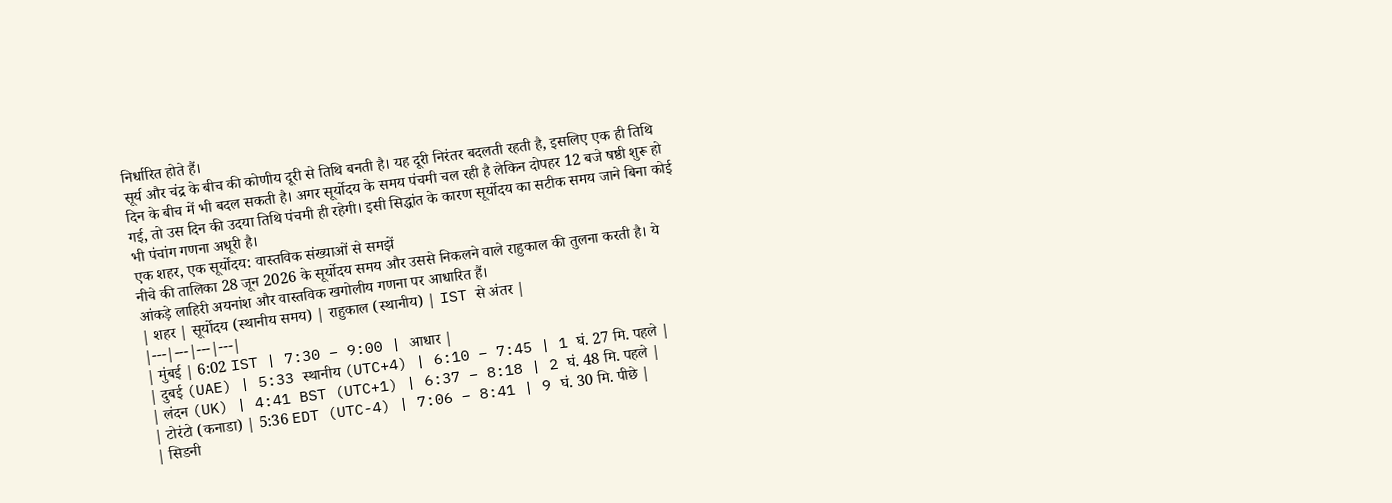निर्धारित होते हैं।
सूर्य और चंद्र के बीच की कोणीय दूरी से तिथि बनती है। यह दूरी निरंतर बदलती रहती है, इसलिए एक ही तिथि दिन के बीच में भी बदल सकती है। अगर सूर्योदय के समय पंचमी चल रही है लेकिन दोपहर 12 बजे षष्ठी शुरू हो गई, तो उस दिन की उदया तिथि पंचमी ही रहेगी। इसी सिद्धांत के कारण सूर्योदय का सटीक समय जाने बिना कोई भी पंचांग गणना अधूरी है।
एक शहर, एक सूर्योदय: वास्तविक संख्याओं से समझें
नीचे की तालिका 28 जून 2026 के सूर्योदय समय और उससे निकलने वाले राहुकाल की तुलना करती है। ये आंकड़े लाहिरी अयनांश और वास्तविक खगोलीय गणना पर आधारित हैं।
| शहर | सूर्योदय (स्थानीय समय) | राहुकाल (स्थानीय) | IST से अंतर |
|---|---|---|---|
| मुंबई | 6:02 IST | 7:30 – 9:00 | आधार |
| दुबई (UAE) | 5:33 स्थानीय (UTC+4) | 6:10 – 7:45 | 1 घं. 27 मि. पहले |
| लंदन (UK) | 4:41 BST (UTC+1) | 6:37 – 8:18 | 2 घं. 48 मि. पहले |
| टोरंटो (कनाडा) | 5:36 EDT (UTC-4) | 7:06 – 8:41 | 9 घं. 30 मि. पीछे |
| सिडनी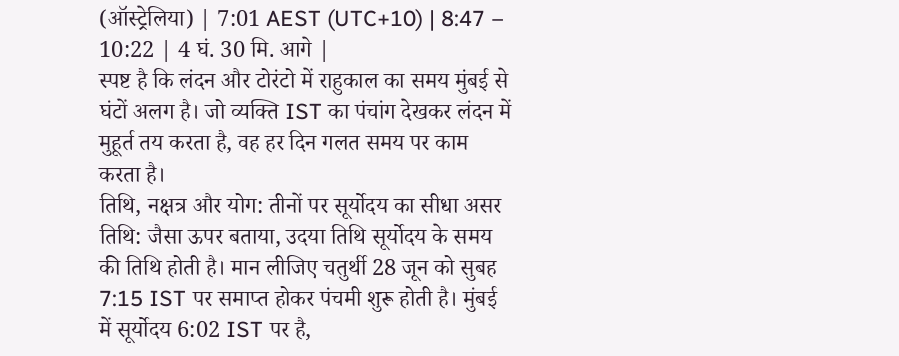(ऑस्ट्रेलिया) | 7:01 AEST (UTC+10) | 8:47 – 10:22 | 4 घं. 30 मि. आगे |
स्पष्ट है कि लंदन और टोरंटो में राहुकाल का समय मुंबई से घंटों अलग है। जो व्यक्ति IST का पंचांग देखकर लंदन में मुहूर्त तय करता है, वह हर दिन गलत समय पर काम करता है।
तिथि, नक्षत्र और योग: तीनों पर सूर्योदय का सीधा असर
तिथि: जैसा ऊपर बताया, उदया तिथि सूर्योदय के समय की तिथि होती है। मान लीजिए चतुर्थी 28 जून को सुबह 7:15 IST पर समाप्त होकर पंचमी शुरू होती है। मुंबई में सूर्योदय 6:02 IST पर है,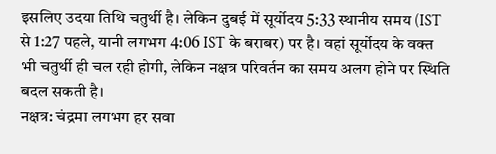इसलिए उदया तिथि चतुर्थी है। लेकिन दुबई में सूर्योदय 5:33 स्थानीय समय (IST से 1:27 पहले, यानी लगभग 4:06 IST के बराबर) पर है। वहां सूर्योदय के वक्त भी चतुर्थी ही चल रही होगी, लेकिन नक्षत्र परिवर्तन का समय अलग होने पर स्थिति बदल सकती है।
नक्षत्र: चंद्रमा लगभग हर सवा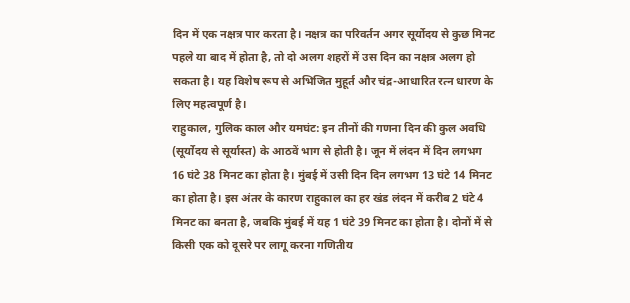दिन में एक नक्षत्र पार करता है। नक्षत्र का परिवर्तन अगर सूर्योदय से कुछ मिनट पहले या बाद में होता है, तो दो अलग शहरों में उस दिन का नक्षत्र अलग हो सकता है। यह विशेष रूप से अभिजित मुहूर्त और चंद्र-आधारित रत्न धारण के लिए महत्वपूर्ण है।
राहुकाल, गुलिक काल और यमघंट: इन तीनों की गणना दिन की कुल अवधि (सूर्योदय से सूर्यास्त) के आठवें भाग से होती है। जून में लंदन में दिन लगभग 16 घंटे 38 मिनट का होता है। मुंबई में उसी दिन दिन लगभग 13 घंटे 14 मिनट का होता है। इस अंतर के कारण राहुकाल का हर खंड लंदन में करीब 2 घंटे 4 मिनट का बनता है, जबकि मुंबई में यह 1 घंटे 39 मिनट का होता है। दोनों में से किसी एक को दूसरे पर लागू करना गणितीय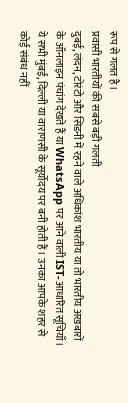रूप से गलत है।
प्रवासी भारतीयों की सबसे बड़ी गलती
दुबई, लंदन, टोरंटो और सिडनी में रहने वाले अधिकांश भारतीय या तो भारतीय अखबारों के ऑनलाइन पंचांग देखते हैं या WhatsApp पर आने वाली IST-आधारित सूचियाँ। ये सभी मुंबई, दिल्ली या वाराणसी के सूर्योदय पर बनी होती हैं। उनका आपके शहर से कोई संबंध नहीं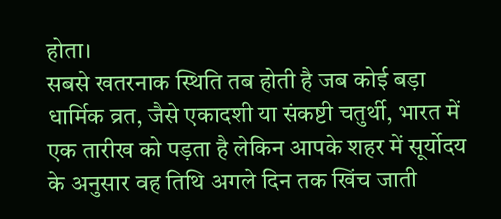होता।
सबसे खतरनाक स्थिति तब होती है जब कोई बड़ा धार्मिक व्रत, जैसे एकादशी या संकष्टी चतुर्थी, भारत में एक तारीख को पड़ता है लेकिन आपके शहर में सूर्योदय के अनुसार वह तिथि अगले दिन तक खिंच जाती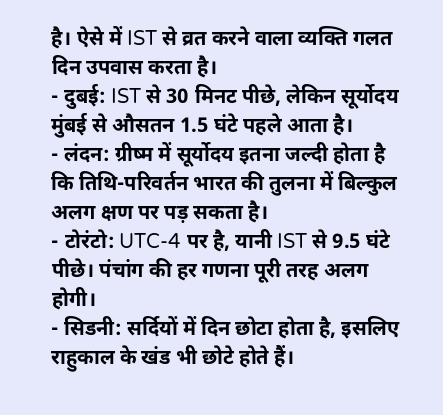है। ऐसे में IST से व्रत करने वाला व्यक्ति गलत दिन उपवास करता है।
- दुबई: IST से 30 मिनट पीछे, लेकिन सूर्योदय मुंबई से औसतन 1.5 घंटे पहले आता है।
- लंदन: ग्रीष्म में सूर्योदय इतना जल्दी होता है कि तिथि-परिवर्तन भारत की तुलना में बिल्कुल अलग क्षण पर पड़ सकता है।
- टोरंटो: UTC-4 पर है, यानी IST से 9.5 घंटे पीछे। पंचांग की हर गणना पूरी तरह अलग होगी।
- सिडनी: सर्दियों में दिन छोटा होता है, इसलिए राहुकाल के खंड भी छोटे होते हैं।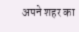अपने शहर का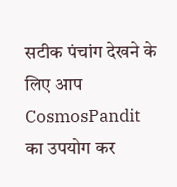सटीक पंचांग देखने के लिए आप CosmosPandit का उपयोग कर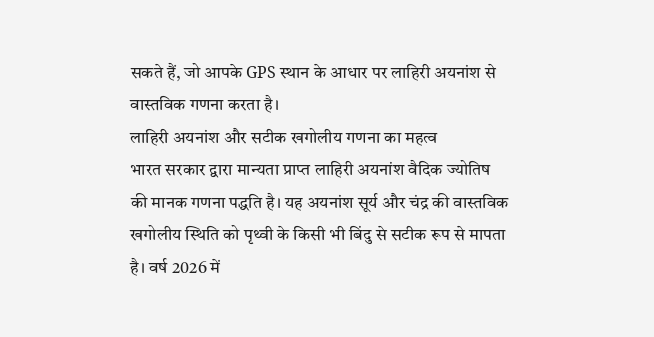सकते हैं, जो आपके GPS स्थान के आधार पर लाहिरी अयनांश से वास्तविक गणना करता है।
लाहिरी अयनांश और सटीक खगोलीय गणना का महत्व
भारत सरकार द्वारा मान्यता प्राप्त लाहिरी अयनांश वैदिक ज्योतिष की मानक गणना पद्धति है। यह अयनांश सूर्य और चंद्र की वास्तविक खगोलीय स्थिति को पृथ्वी के किसी भी बिंदु से सटीक रूप से मापता है। वर्ष 2026 में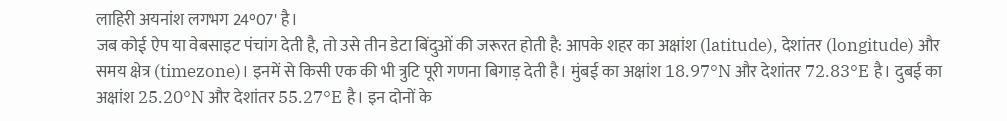लाहिरी अयनांश लगभग 24°07' है।
जब कोई ऐप या वेबसाइट पंचांग देती है, तो उसे तीन डेटा बिंदुओं की जरूरत होती है: आपके शहर का अक्षांश (latitude), देशांतर (longitude) और समय क्षेत्र (timezone)। इनमें से किसी एक की भी त्रुटि पूरी गणना बिगाड़ देती है। मुंबई का अक्षांश 18.97°N और देशांतर 72.83°E है। दुबई का अक्षांश 25.20°N और देशांतर 55.27°E है। इन दोनों के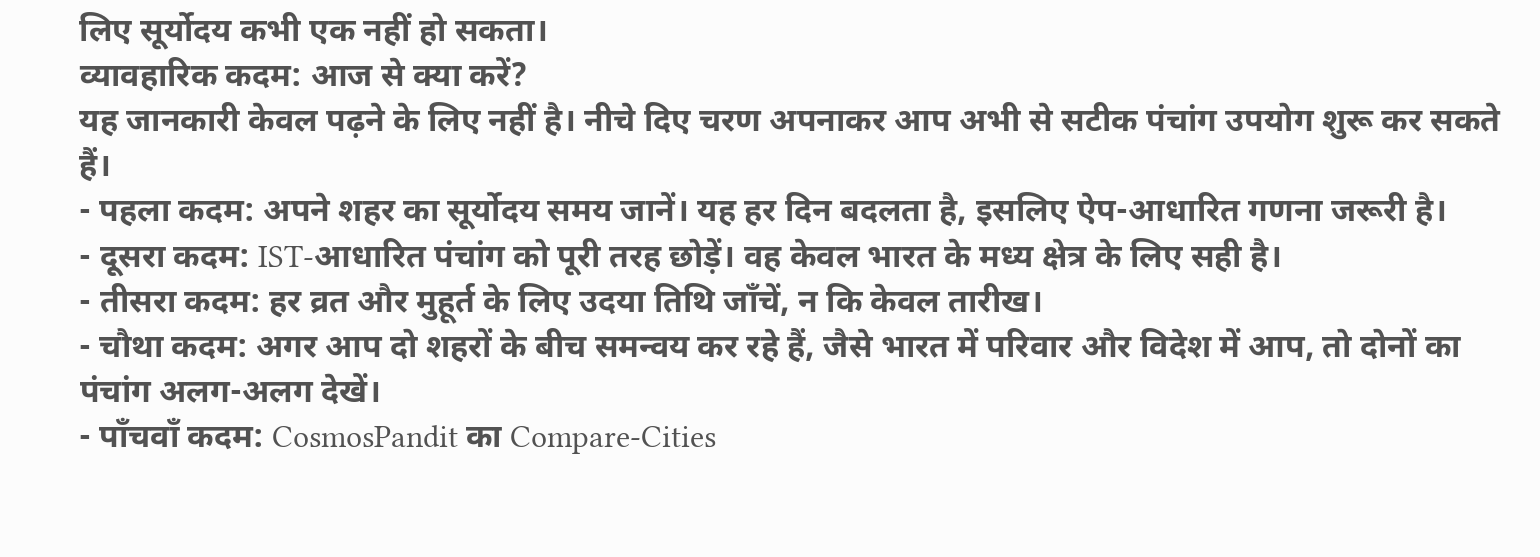लिए सूर्योदय कभी एक नहीं हो सकता।
व्यावहारिक कदम: आज से क्या करें?
यह जानकारी केवल पढ़ने के लिए नहीं है। नीचे दिए चरण अपनाकर आप अभी से सटीक पंचांग उपयोग शुरू कर सकते हैं।
- पहला कदम: अपने शहर का सूर्योदय समय जानें। यह हर दिन बदलता है, इसलिए ऐप-आधारित गणना जरूरी है।
- दूसरा कदम: IST-आधारित पंचांग को पूरी तरह छोड़ें। वह केवल भारत के मध्य क्षेत्र के लिए सही है।
- तीसरा कदम: हर व्रत और मुहूर्त के लिए उदया तिथि जाँचें, न कि केवल तारीख।
- चौथा कदम: अगर आप दो शहरों के बीच समन्वय कर रहे हैं, जैसे भारत में परिवार और विदेश में आप, तो दोनों का पंचांग अलग-अलग देखें।
- पाँचवाँ कदम: CosmosPandit का Compare-Cities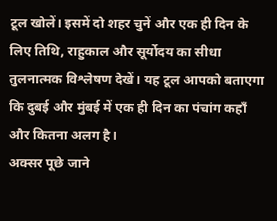टूल खोलें। इसमें दो शहर चुनें और एक ही दिन के लिए तिथि, राहुकाल और सूर्योदय का सीधा तुलनात्मक विश्लेषण देखें। यह टूल आपको बताएगा कि दुबई और मुंबई में एक ही दिन का पंचांग कहाँ और कितना अलग है।
अक्सर पूछे जाने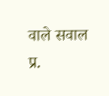वाले सवाल
प्र.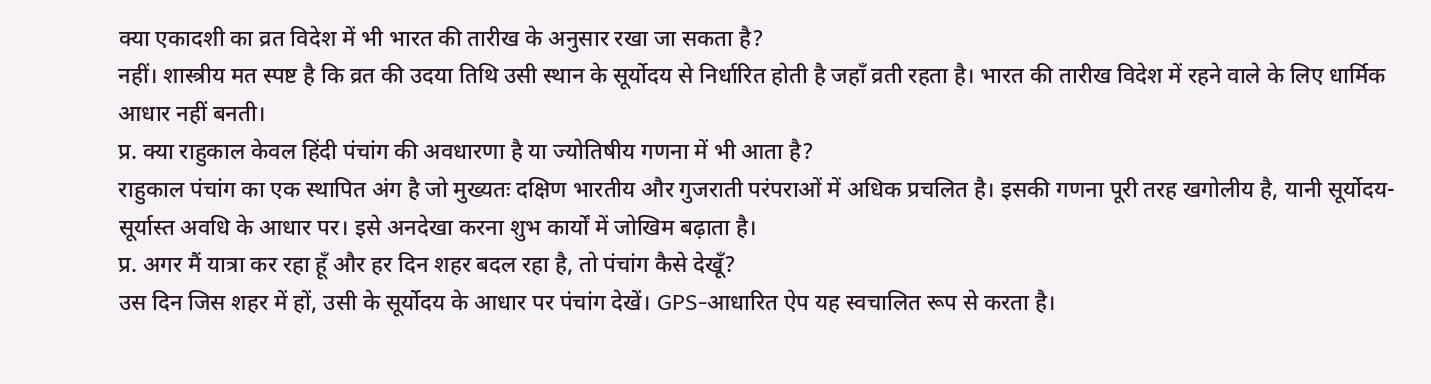क्या एकादशी का व्रत विदेश में भी भारत की तारीख के अनुसार रखा जा सकता है?
नहीं। शास्त्रीय मत स्पष्ट है कि व्रत की उदया तिथि उसी स्थान के सूर्योदय से निर्धारित होती है जहाँ व्रती रहता है। भारत की तारीख विदेश में रहने वाले के लिए धार्मिक आधार नहीं बनती।
प्र. क्या राहुकाल केवल हिंदी पंचांग की अवधारणा है या ज्योतिषीय गणना में भी आता है?
राहुकाल पंचांग का एक स्थापित अंग है जो मुख्यतः दक्षिण भारतीय और गुजराती परंपराओं में अधिक प्रचलित है। इसकी गणना पूरी तरह खगोलीय है, यानी सूर्योदय-सूर्यास्त अवधि के आधार पर। इसे अनदेखा करना शुभ कार्यों में जोखिम बढ़ाता है।
प्र. अगर मैं यात्रा कर रहा हूँ और हर दिन शहर बदल रहा है, तो पंचांग कैसे देखूँ?
उस दिन जिस शहर में हों, उसी के सूर्योदय के आधार पर पंचांग देखें। GPS-आधारित ऐप यह स्वचालित रूप से करता है।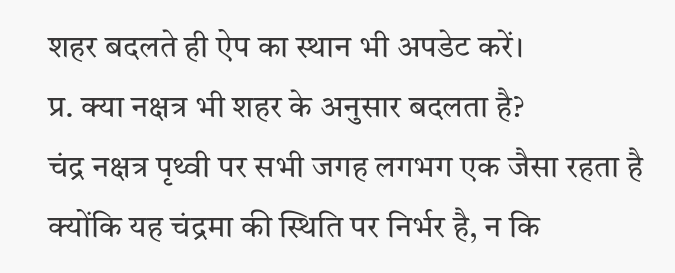शहर बदलते ही ऐप का स्थान भी अपडेट करें।
प्र. क्या नक्षत्र भी शहर के अनुसार बदलता है?
चंद्र नक्षत्र पृथ्वी पर सभी जगह लगभग एक जैसा रहता है क्योंकि यह चंद्रमा की स्थिति पर निर्भर है, न कि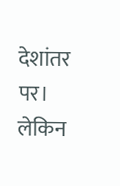देशांतर पर। लेकिन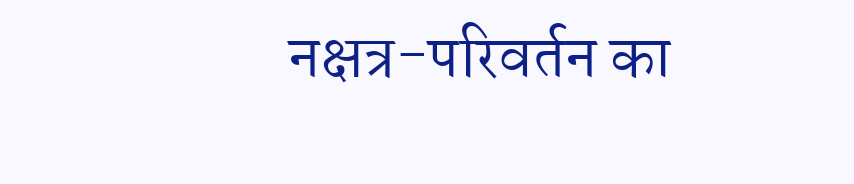नक्षत्र-परिवर्तन का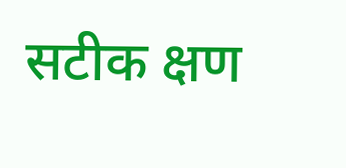सटीक क्षण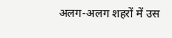अलग-अलग शहरों में उस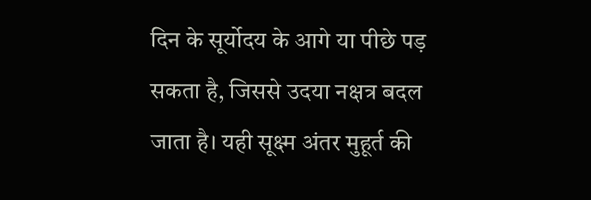दिन के सूर्योदय के आगे या पीछे पड़ सकता है, जिससे उदया नक्षत्र बदल जाता है। यही सूक्ष्म अंतर मुहूर्त की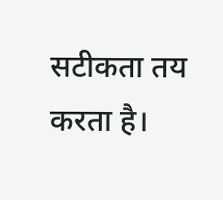सटीकता तय करता है।